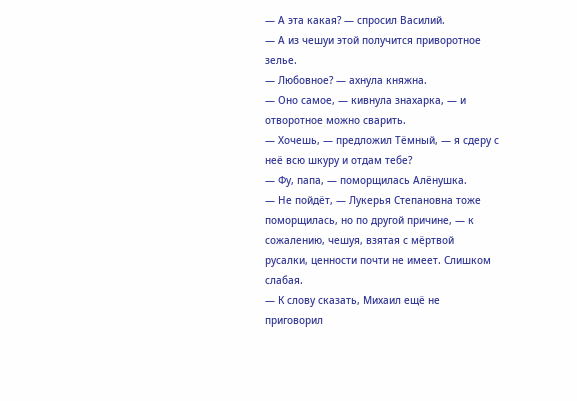— А эта какая? — спросил Василий.
— А из чешуи этой получится приворотное зелье.
— Любовное? — ахнула княжна.
— Оно самое, — кивнула знахарка, — и отворотное можно сварить.
— Хочешь, — предложил Тёмный, — я сдеру с неё всю шкуру и отдам тебе?
— Фу, папа, — поморщилась Алёнушка.
— Не пойдёт, — Лукерья Степановна тоже поморщилась, но по другой причине, — к сожалению, чешуя, взятая с мёртвой русалки, ценности почти не имеет. Слишком слабая.
— К слову сказать, Михаил ещё не приговорил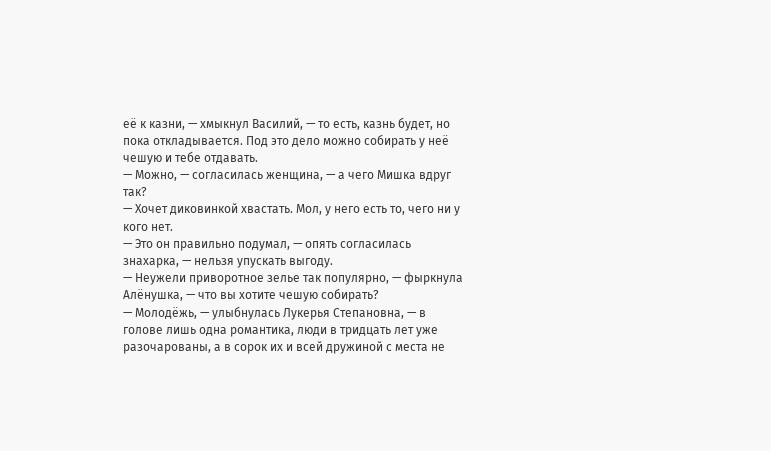её к казни, — хмыкнул Василий, — то есть, казнь будет, но пока откладывается. Под это дело можно собирать у неё чешую и тебе отдавать.
— Можно, — согласилась женщина, — а чего Мишка вдруг так?
— Хочет диковинкой хвастать. Мол, у него есть то, чего ни у кого нет.
— Это он правильно подумал, — опять согласилась знахарка, — нельзя упускать выгоду.
— Неужели приворотное зелье так популярно, — фыркнула Алёнушка, — что вы хотите чешую собирать?
— Молодёжь, — улыбнулась Лукерья Степановна, — в голове лишь одна романтика, люди в тридцать лет уже разочарованы, а в сорок их и всей дружиной с места не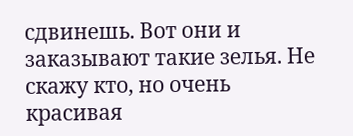сдвинешь. Вот они и заказывают такие зелья. Не скажу кто, но очень красивая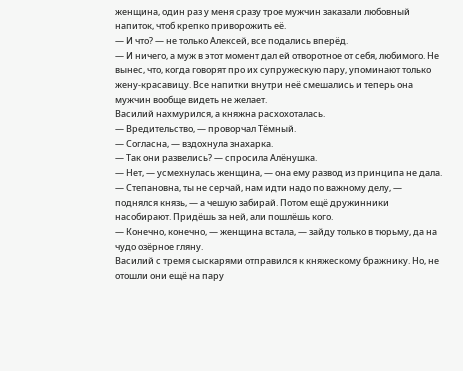женщина, один раз у меня сразу трое мужчин заказали любовный напиток, чтоб крепко приворожить её.
— И что? — не только Алексей, все подались вперёд.
— И ничего, а муж в этот момент дал ей отворотное от себя, любимого. Не вынес, что, когда говорят про их супружескую пару, упоминают только жену-красавицу. Все напитки внутри неё смешались и теперь она мужчин вообще видеть не желает.
Василий нахмурился, а княжна расхохоталась.
— Вредительство, — проворчал Тёмный.
— Согласна, — вздохнула знахарка.
— Так они развелись? — спросила Алёнушка.
— Нет, — усмехнулась женщина, — она ему развод из принципа не дала.
— Степановна, ты не серчай, нам идти надо по важному делу, — поднялся князь, — а чешую забирай. Потом ещё дружинники насобирают. Придёшь за ней, али пошлёшь кого.
— Конечно, конечно, — женщина встала, — зайду только в тюрьму, да на чудо озёрное гляну.
Василий с тремя сыскарями отправился к княжескому бражнику. Но, не отошли они ещё на пару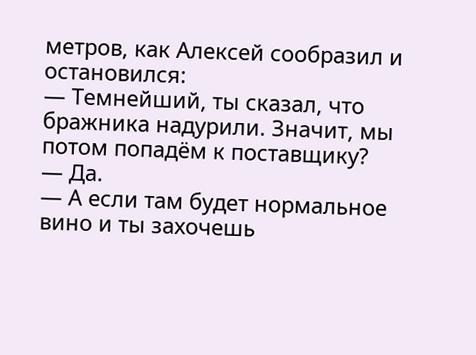метров, как Алексей сообразил и остановился:
— Темнейший, ты сказал, что бражника надурили. Значит, мы потом попадём к поставщику?
— Да.
— А если там будет нормальное вино и ты захочешь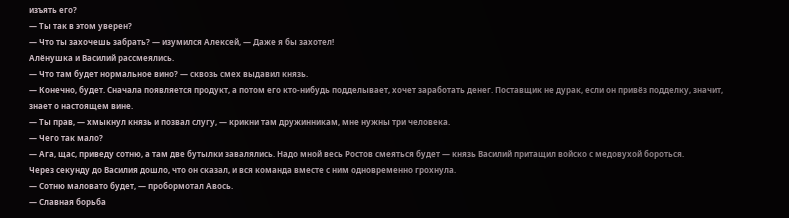изъять его?
— Ты так в этом уверен?
— Что ты захочешь забрать? — изумился Алексей, — Даже я бы захотел!
Алёнушка и Василий рассмеялись.
— Что там будет нормальное вино? — сквозь смех выдавил князь.
— Конечно, будет. Сначала появляется продукт, а потом его кто-нибудь подделывает, хочет заработать денег. Поставщик не дурак, если он привёз подделку, значит, знает о настоящем вине.
— Ты прав, — хмыкнул князь и позвал слугу, — крикни там дружинникам, мне нужны три человека.
— Чего так мало?
— Ага, щас, приведу сотню, а там две бутылки завалялись. Надо мной весь Ростов смеяться будет — князь Василий притащил войско с медовухой бороться.
Через секунду до Василия дошло, что он сказал, и вся команда вместе с ним одновременно грохнула.
— Сотню маловато будет, — пробормотал Авось.
— Славная борьба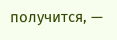получится, —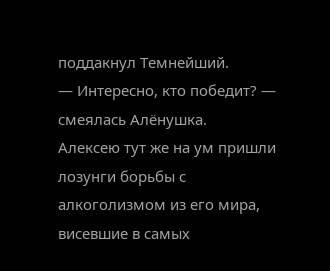поддакнул Темнейший.
— Интересно, кто победит? — смеялась Алёнушка.
Алексею тут же на ум пришли лозунги борьбы с алкоголизмом из его мира, висевшие в самых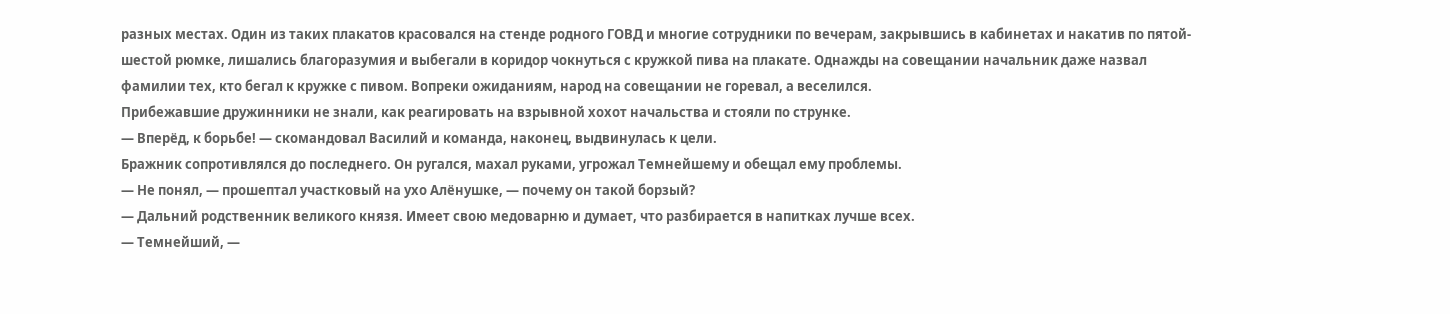разных местах. Один из таких плакатов красовался на стенде родного ГОВД и многие сотрудники по вечерам, закрывшись в кабинетах и накатив по пятой-шестой рюмке, лишались благоразумия и выбегали в коридор чокнуться с кружкой пива на плакате. Однажды на совещании начальник даже назвал фамилии тех, кто бегал к кружке с пивом. Вопреки ожиданиям, народ на совещании не горевал, а веселился.
Прибежавшие дружинники не знали, как реагировать на взрывной хохот начальства и стояли по струнке.
— Вперёд, к борьбе! — скомандовал Василий и команда, наконец, выдвинулась к цели.
Бражник сопротивлялся до последнего. Он ругался, махал руками, угрожал Темнейшему и обещал ему проблемы.
— Не понял, — прошептал участковый на ухо Алёнушке, — почему он такой борзый?
— Дальний родственник великого князя. Имеет свою медоварню и думает, что разбирается в напитках лучше всех.
— Темнейший, —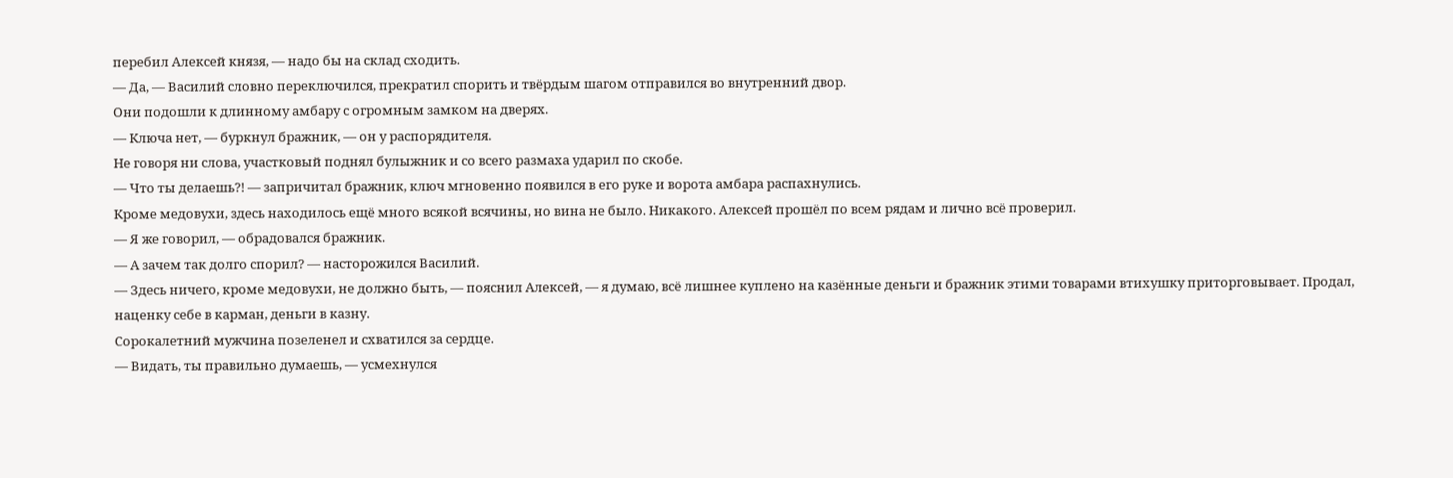перебил Алексей князя, — надо бы на склад сходить.
— Да, — Василий словно переключился, прекратил спорить и твёрдым шагом отправился во внутренний двор.
Они подошли к длинному амбару с огромным замком на дверях.
— Ключа нет, — буркнул бражник, — он у распорядителя.
Не говоря ни слова, участковый поднял булыжник и со всего размаха ударил по скобе.
— Что ты делаешь?! — запричитал бражник, ключ мгновенно появился в его руке и ворота амбара распахнулись.
Кроме медовухи, здесь находилось ещё много всякой всячины, но вина не было. Никакого. Алексей прошёл по всем рядам и лично всё проверил.
— Я же говорил, — обрадовался бражник.
— А зачем так долго спорил? — насторожился Василий.
— Здесь ничего, кроме медовухи, не должно быть, — пояснил Алексей, — я думаю, всё лишнее куплено на казённые деньги и бражник этими товарами втихушку приторговывает. Продал, наценку себе в карман, деньги в казну.
Сорокалетний мужчина позеленел и схватился за сердце.
— Видать, ты правильно думаешь, — усмехнулся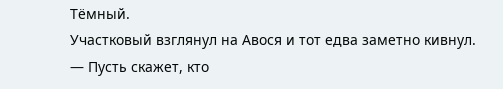Тёмный.
Участковый взглянул на Авося и тот едва заметно кивнул.
— Пусть скажет, кто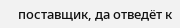поставщик, да отведёт к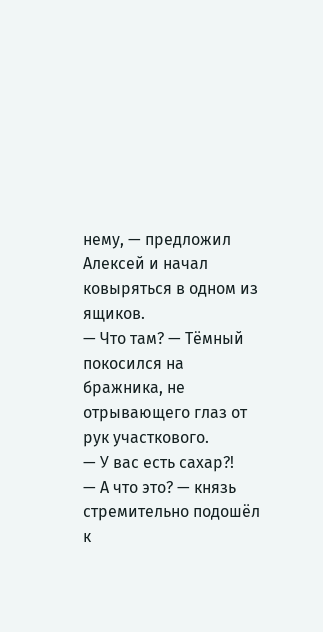нему, — предложил Алексей и начал ковыряться в одном из ящиков.
— Что там? — Тёмный покосился на бражника, не отрывающего глаз от рук участкового.
— У вас есть сахар?!
— А что это? — князь стремительно подошёл к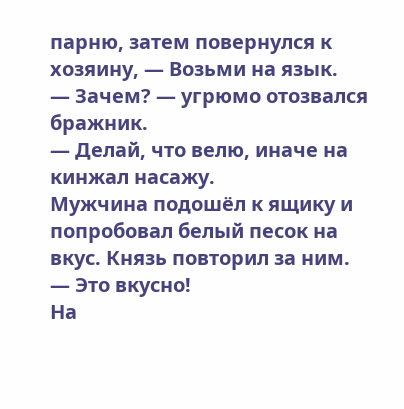парню, затем повернулся к хозяину, — Возьми на язык.
— Зачем? — угрюмо отозвался бражник.
— Делай, что велю, иначе на кинжал насажу.
Мужчина подошёл к ящику и попробовал белый песок на вкус. Князь повторил за ним.
— Это вкусно!
На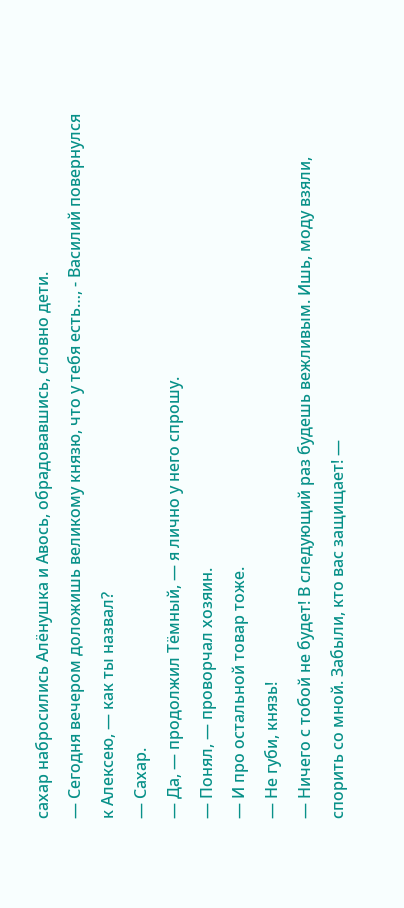сахар набросились Алёнушка и Авось, обрадовавшись, словно дети.
— Сегодня вечером доложишь великому князю, что у тебя есть…, - Василий повернулся к Алексею, — как ты назвал?
— Сахар.
— Да, — продолжил Тёмный, — я лично у него спрошу.
— Понял, — проворчал хозяин.
— И про остальной товар тоже.
— Не губи, князь!
— Ничего с тобой не будет! В следующий раз будешь вежливым. Ишь, моду взяли, спорить со мной. Забыли, кто вас защищает! —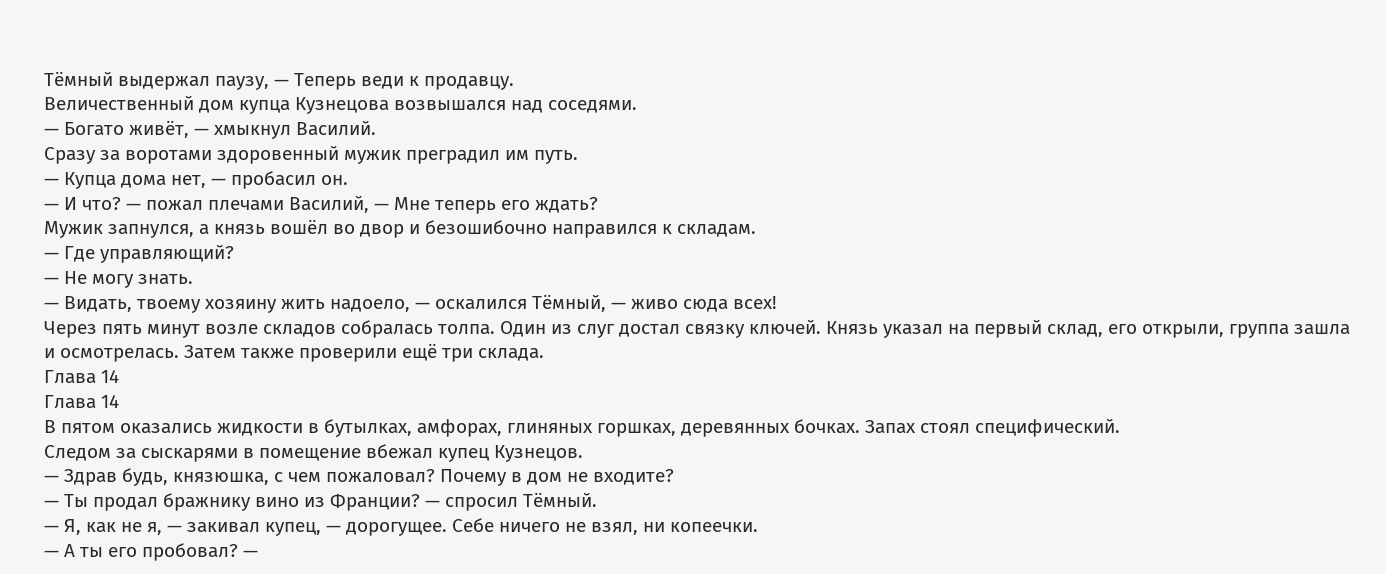Тёмный выдержал паузу, — Теперь веди к продавцу.
Величественный дом купца Кузнецова возвышался над соседями.
— Богато живёт, — хмыкнул Василий.
Сразу за воротами здоровенный мужик преградил им путь.
— Купца дома нет, — пробасил он.
— И что? — пожал плечами Василий, — Мне теперь его ждать?
Мужик запнулся, а князь вошёл во двор и безошибочно направился к складам.
— Где управляющий?
— Не могу знать.
— Видать, твоему хозяину жить надоело, — оскалился Тёмный, — живо сюда всех!
Через пять минут возле складов собралась толпа. Один из слуг достал связку ключей. Князь указал на первый склад, его открыли, группа зашла и осмотрелась. Затем также проверили ещё три склада.
Глава 14
Глава 14
В пятом оказались жидкости в бутылках, амфорах, глиняных горшках, деревянных бочках. Запах стоял специфический.
Следом за сыскарями в помещение вбежал купец Кузнецов.
— Здрав будь, князюшка, с чем пожаловал? Почему в дом не входите?
— Ты продал бражнику вино из Франции? — спросил Тёмный.
— Я, как не я, — закивал купец, — дорогущее. Себе ничего не взял, ни копеечки.
— А ты его пробовал? —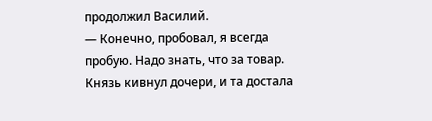продолжил Василий.
— Конечно, пробовал, я всегда пробую. Надо знать, что за товар.
Князь кивнул дочери, и та достала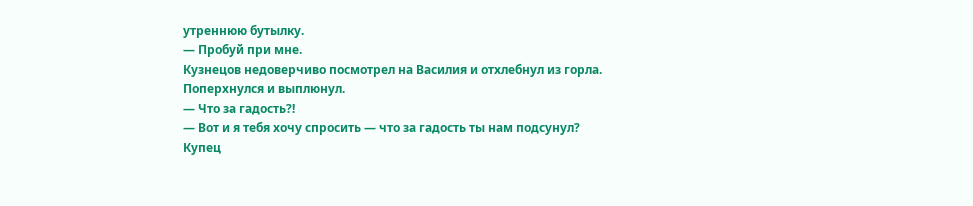утреннюю бутылку.
— Пробуй при мне.
Кузнецов недоверчиво посмотрел на Василия и отхлебнул из горла. Поперхнулся и выплюнул.
— Что за гадость?!
— Вот и я тебя хочу спросить — что за гадость ты нам подсунул?
Купец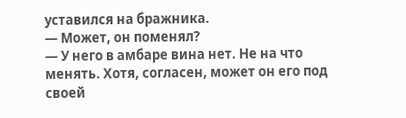уставился на бражника.
— Может, он поменял?
— У него в амбаре вина нет. Не на что менять. Хотя, согласен, может он его под своей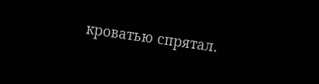кроватью спрятал.